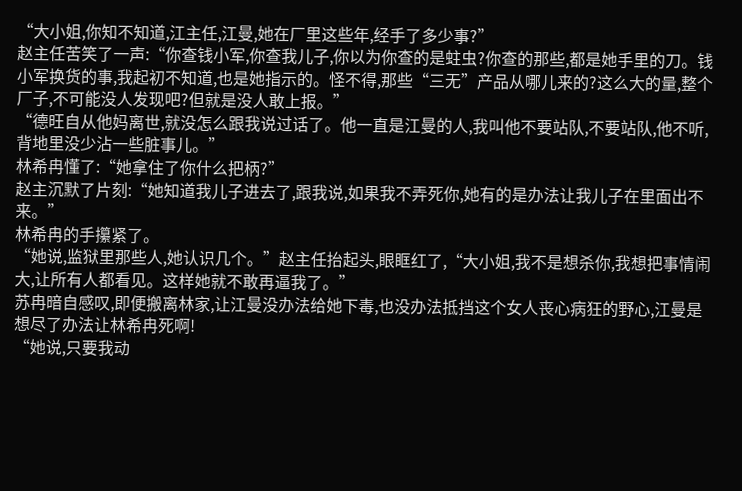“大小姐,你知不知道,江主任,江曼,她在厂里这些年,经手了多少事?”
赵主任苦笑了一声:“你查钱小军,你查我儿子,你以为你查的是蛀虫?你查的那些,都是她手里的刀。钱小军换货的事,我起初不知道,也是她指示的。怪不得,那些“三无”产品从哪儿来的?这么大的量,整个厂子,不可能没人发现吧?但就是没人敢上报。”
“德旺自从他妈离世,就没怎么跟我说过话了。他一直是江曼的人,我叫他不要站队,不要站队,他不听,背地里没少沾一些脏事儿。”
林希冉懂了:“她拿住了你什么把柄?”
赵主沉默了片刻:“她知道我儿子进去了,跟我说,如果我不弄死你,她有的是办法让我儿子在里面出不来。”
林希冉的手攥紧了。
“她说,监狱里那些人,她认识几个。”赵主任抬起头,眼眶红了,“大小姐,我不是想杀你,我想把事情闹大,让所有人都看见。这样她就不敢再逼我了。”
苏冉暗自感叹,即便搬离林家,让江曼没办法给她下毒,也没办法抵挡这个女人丧心病狂的野心,江曼是想尽了办法让林希冉死啊!
“她说,只要我动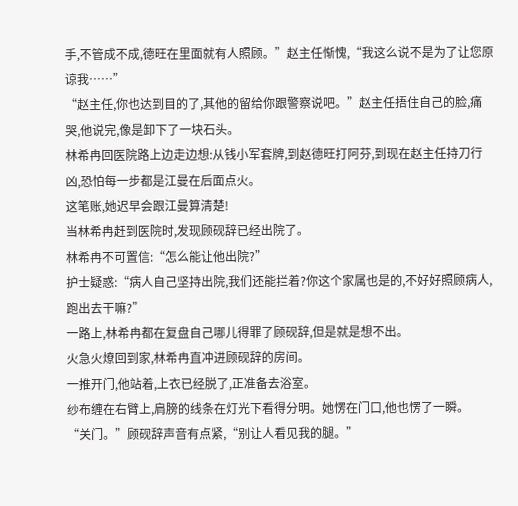手,不管成不成,德旺在里面就有人照顾。”赵主任惭愧,“我这么说不是为了让您原谅我……”
“赵主任,你也达到目的了,其他的留给你跟警察说吧。”赵主任捂住自己的脸,痛哭,他说完,像是卸下了一块石头。
林希冉回医院路上边走边想:从钱小军套牌,到赵德旺打阿芬,到现在赵主任持刀行凶,恐怕每一步都是江曼在后面点火。
这笔账,她迟早会跟江曼算清楚!
当林希冉赶到医院时,发现顾砚辞已经出院了。
林希冉不可置信:“怎么能让他出院?”
护士疑惑:“病人自己坚持出院,我们还能拦着?你这个家属也是的,不好好照顾病人,跑出去干嘛?”
一路上,林希冉都在复盘自己哪儿得罪了顾砚辞,但是就是想不出。
火急火燎回到家,林希冉直冲进顾砚辞的房间。
一推开门,他站着,上衣已经脱了,正准备去浴室。
纱布缠在右臂上,肩膀的线条在灯光下看得分明。她愣在门口,他也愣了一瞬。
“关门。”顾砚辞声音有点紧,“别让人看见我的腿。”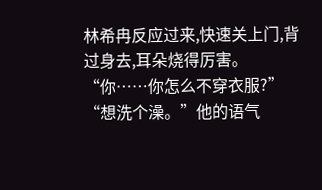林希冉反应过来,快速关上门,背过身去,耳朵烧得厉害。
“你……你怎么不穿衣服?”
“想洗个澡。”他的语气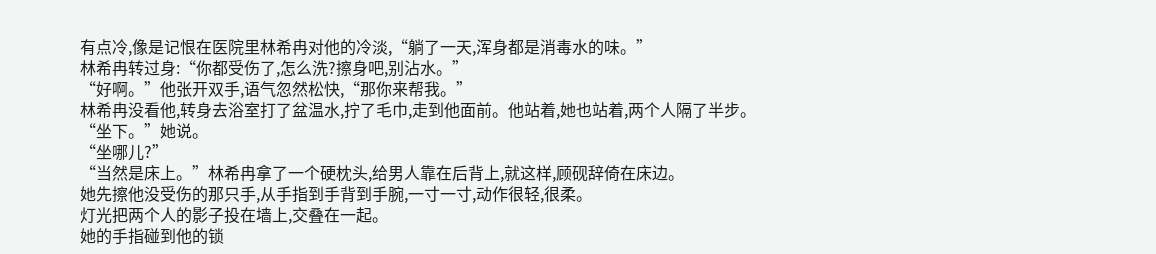有点冷,像是记恨在医院里林希冉对他的冷淡,“躺了一天,浑身都是消毒水的味。”
林希冉转过身:“你都受伤了,怎么洗?擦身吧,别沾水。”
“好啊。”他张开双手,语气忽然松快,“那你来帮我。”
林希冉没看他,转身去浴室打了盆温水,拧了毛巾,走到他面前。他站着,她也站着,两个人隔了半步。
“坐下。”她说。
“坐哪儿?”
“当然是床上。”林希冉拿了一个硬枕头,给男人靠在后背上,就这样,顾砚辞倚在床边。
她先擦他没受伤的那只手,从手指到手背到手腕,一寸一寸,动作很轻,很柔。
灯光把两个人的影子投在墙上,交叠在一起。
她的手指碰到他的锁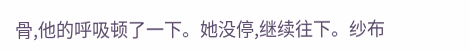骨,他的呼吸顿了一下。她没停,继续往下。纱布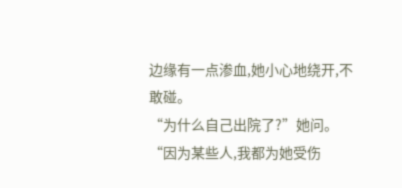边缘有一点渗血,她小心地绕开,不敢碰。
“为什么自己出院了?”她问。
“因为某些人,我都为她受伤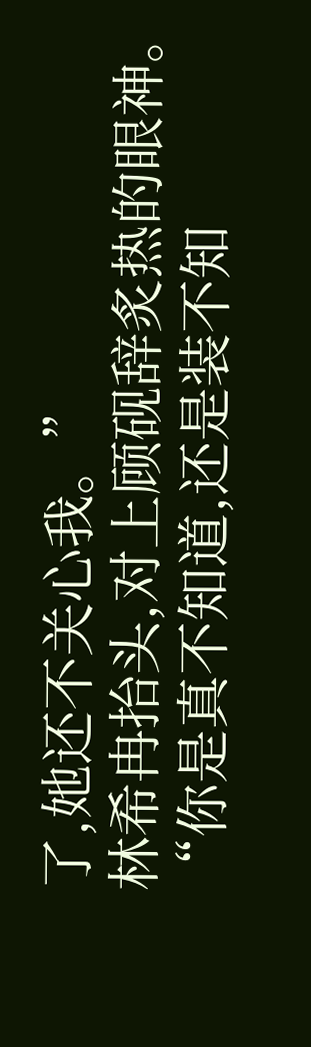了,她还不关心我。”
林希冉抬头,对上顾砚辞炙热的眼神。
“你是真不知道,还是装不知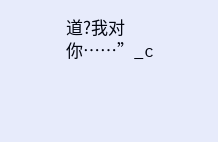道?我对你……”_c